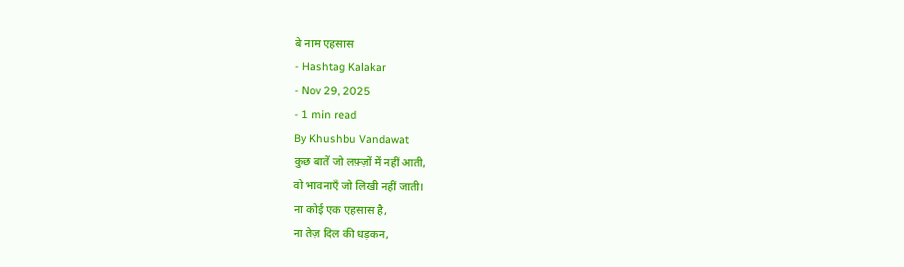बे नाम एहसास
- Hashtag Kalakar
- Nov 29, 2025
- 1 min read
By Khushbu Vandawat
कुछ बातें जो लफ़्ज़ों में नहीं आती,
वो भावनाएँ जो लिखी नहीं जाती।
ना कोई एक एहसास है,
ना तेज़ दिल की धड़कन,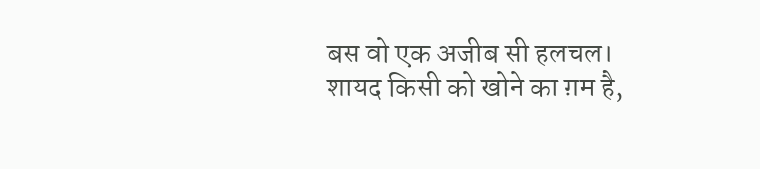बस वो एक अजीब सी हलचल।
शायद किसी को खोने का ग़म है,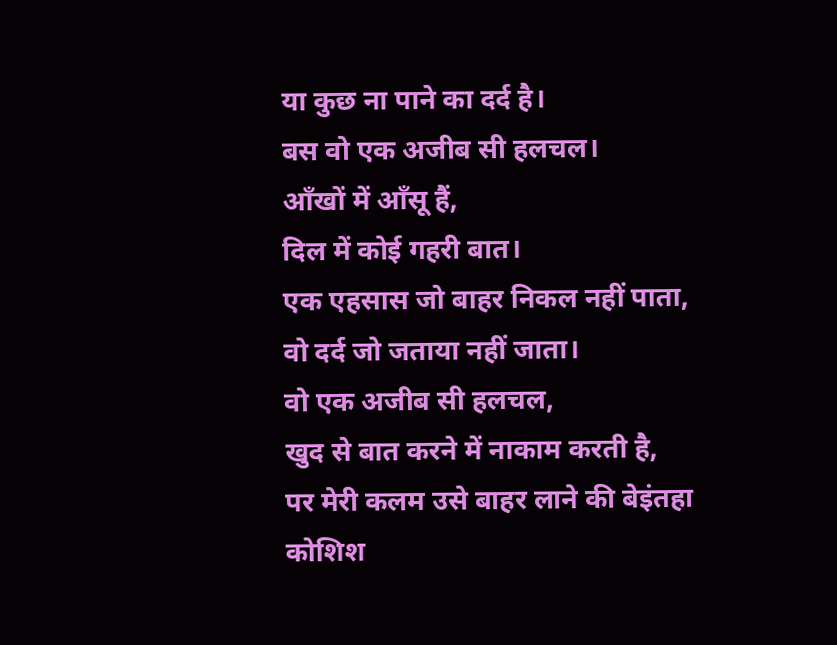या कुछ ना पाने का दर्द है।
बस वो एक अजीब सी हलचल।
आँखों में आँसू हैं,
दिल में कोई गहरी बात।
एक एहसास जो बाहर निकल नहीं पाता,
वो दर्द जो जताया नहीं जाता।
वो एक अजीब सी हलचल,
खुद से बात करने में नाकाम करती है,
पर मेरी कलम उसे बाहर लाने की बेइंतहा कोशिश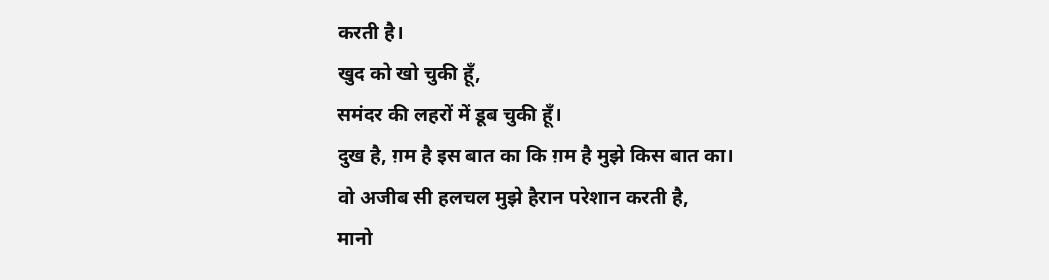करती है।
खुद को खो चुकी हूँ,
समंदर की लहरों में डूब चुकी हूँ।
दुख है, ग़म है इस बात का कि ग़म है मुझे किस बात का।
वो अजीब सी हलचल मुझे हैरान परेशान करती है,
मानो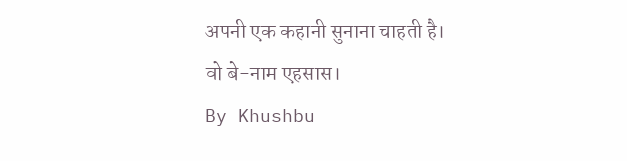अपनी एक कहानी सुनाना चाहती है।
वो बे-नाम एहसास।
By Khushbu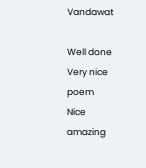Vandawat

Well done
Very nice poem
Nice
amazing